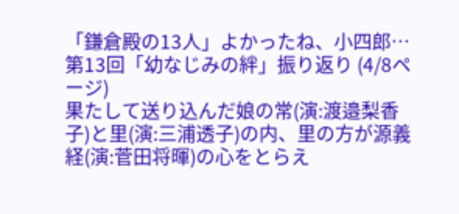「鎌倉殿の13人」よかったね、小四郎…第13回「幼なじみの絆」振り返り (4/8ページ)
果たして送り込んだ娘の常(演:渡邉梨香子)と里(演:三浦透子)の内、里の方が源義経(演:菅田将暉)の心をとらえ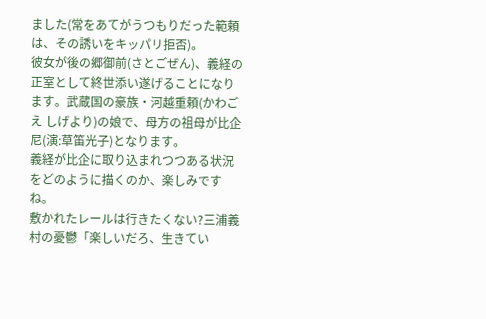ました(常をあてがうつもりだった範頼は、その誘いをキッパリ拒否)。
彼女が後の郷御前(さとごぜん)、義経の正室として終世添い遂げることになります。武蔵国の豪族・河越重頼(かわごえ しげより)の娘で、母方の祖母が比企尼(演:草笛光子)となります。
義経が比企に取り込まれつつある状況をどのように描くのか、楽しみですね。
敷かれたレールは行きたくない?三浦義村の憂鬱「楽しいだろ、生きてい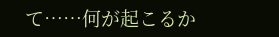て……何が起こるか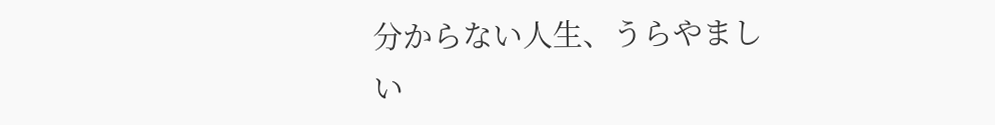分からない人生、うらやましい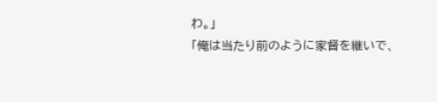わ。」
「俺は当たり前のように家督を継いで、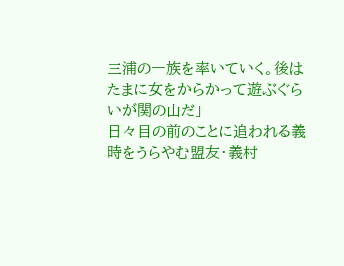三浦の一族を率いていく。後はたまに女をからかって遊ぶぐらいが関の山だ」
日々目の前のことに追われる義時をうらやむ盟友・義村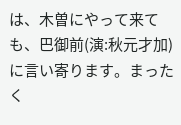は、木曽にやって来ても、巴御前(演:秋元才加)に言い寄ります。まったく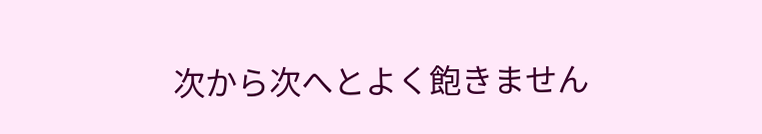次から次へとよく飽きません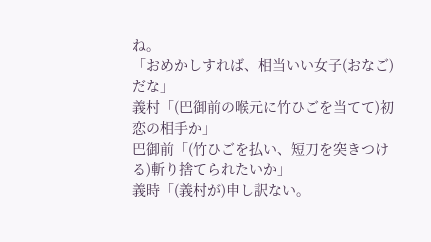ね。
「おめかしすれば、相当いい女子(おなご)だな」
義村「(巴御前の喉元に竹ひごを当てて)初恋の相手か」
巴御前「(竹ひごを払い、短刀を突きつける)斬り捨てられたいか」
義時「(義村が)申し訳ない。